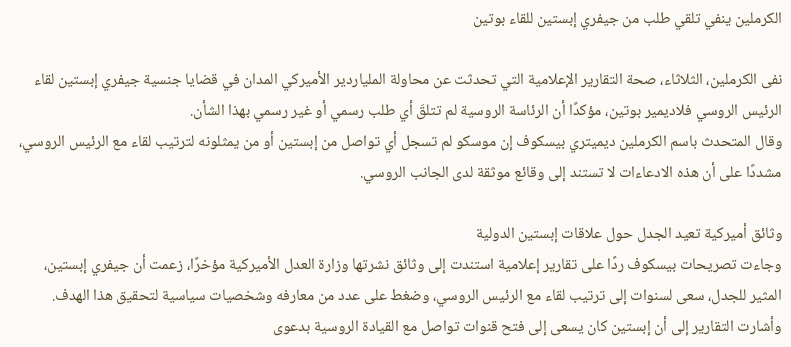الكرملين ينفي تلقي طلب من جيفري إبستين للقاء بوتين

نفى الكرملين، الثلاثاء، صحة التقارير الإعلامية التي تحدثت عن محاولة الملياردير الأميركي المدان في قضايا جنسية جيفري إبستين لقاء الرئيس الروسي فلاديمير بوتين، مؤكدًا أن الرئاسة الروسية لم تتلقَ أي طلب رسمي أو غير رسمي بهذا الشأن.
وقال المتحدث باسم الكرملين ديميتري بيسكوف إن موسكو لم تسجل أي تواصل من إبستين أو من يمثلونه لترتيب لقاء مع الرئيس الروسي، مشددًا على أن هذه الادعاءات لا تستند إلى وقائع موثقة لدى الجانب الروسي.

وثائق أميركية تعيد الجدل حول علاقات إبستين الدولية
وجاءت تصريحات بيسكوف ردًا على تقارير إعلامية استندت إلى وثائق نشرتها وزارة العدل الأميركية مؤخرًا، زعمت أن جيفري إبستين، المثير للجدل، سعى لسنوات إلى ترتيب لقاء مع الرئيس الروسي، وضغط على عدد من معارفه وشخصيات سياسية لتحقيق هذا الهدف.
وأشارت التقارير إلى أن إبستين كان يسعى إلى فتح قنوات تواصل مع القيادة الروسية بدعوى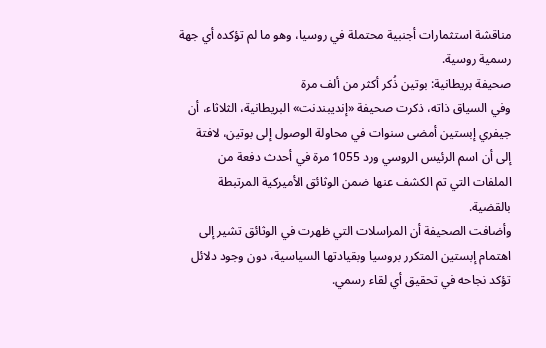مناقشة استثمارات أجنبية محتملة في روسيا، وهو ما لم تؤكده أي جهة رسمية روسية.
صحيفة بريطانية: بوتين ذُكر أكثر من ألف مرة
وفي السياق ذاته، ذكرت صحيفة «إنديبندنت» البريطانية، الثلاثاء، أن جيفري إبستين أمضى سنوات في محاولة الوصول إلى بوتين، لافتة إلى أن اسم الرئيس الروسي ورد 1055 مرة في أحدث دفعة من الملفات التي تم الكشف عنها ضمن الوثائق الأميركية المرتبطة بالقضية.
وأضافت الصحيفة أن المراسلات التي ظهرت في الوثائق تشير إلى اهتمام إبستين المتكرر بروسيا وبقيادتها السياسية، دون وجود دلائل تؤكد نجاحه في تحقيق أي لقاء رسمي.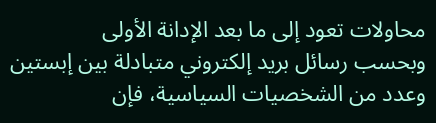محاولات تعود إلى ما بعد الإدانة الأولى
وبحسب رسائل بريد إلكتروني متبادلة بين إبستين وعدد من الشخصيات السياسية، فإن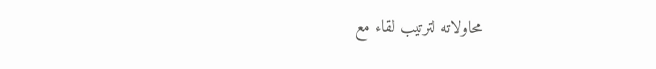محاولاته لترتيب لقاء مع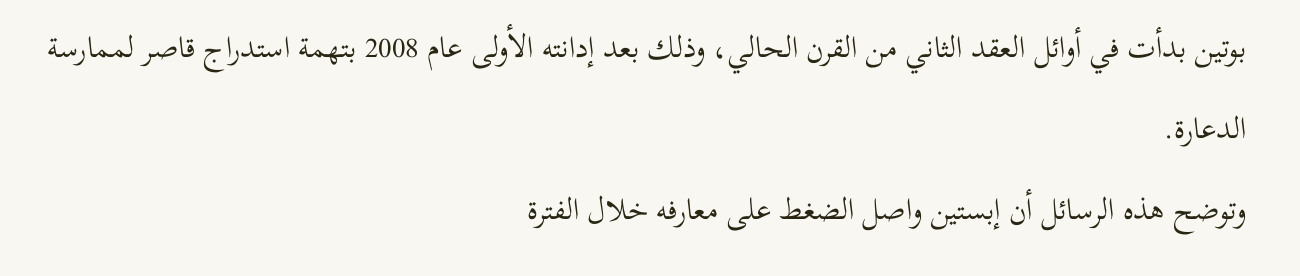بوتين بدأت في أوائل العقد الثاني من القرن الحالي، وذلك بعد إدانته الأولى عام 2008 بتهمة استدراج قاصر لممارسة الدعارة.
وتوضح هذه الرسائل أن إبستين واصل الضغط على معارفه خلال الفترة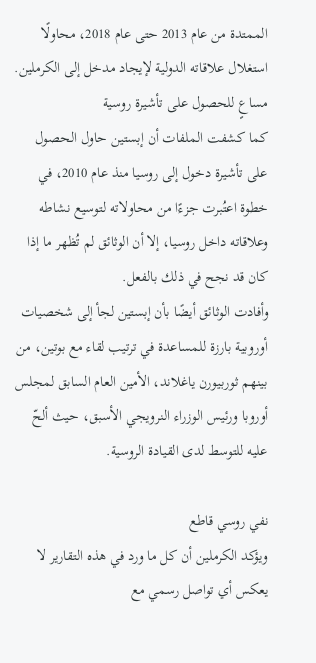الممتدة من عام 2013 حتى عام 2018، محاولًا استغلال علاقاته الدولية لإيجاد مدخل إلى الكرملين.
مساعٍ للحصول على تأشيرة روسية
كما كشفت الملفات أن إبستين حاول الحصول على تأشيرة دخول إلى روسيا منذ عام 2010، في خطوة اعتُبرت جزءًا من محاولاته لتوسيع نشاطه وعلاقاته داخل روسيا، إلا أن الوثائق لم تُظهر ما إذا كان قد نجح في ذلك بالفعل.
وأفادت الوثائق أيضًا بأن إبستين لجأ إلى شخصيات أوروبية بارزة للمساعدة في ترتيب لقاء مع بوتين، من بينهم ثوربيورن ياغلاند، الأمين العام السابق لمجلس أوروبا ورئيس الوزراء النرويجي الأسبق، حيث ألحّ عليه للتوسط لدى القيادة الروسية.

نفي روسي قاطع
ويؤكد الكرملين أن كل ما ورد في هذه التقارير لا يعكس أي تواصل رسمي مع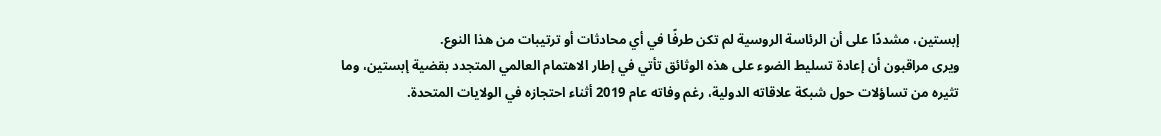إبستين، مشددًا على أن الرئاسة الروسية لم تكن طرفًا في أي محادثات أو ترتيبات من هذا النوع.
ويرى مراقبون أن إعادة تسليط الضوء على هذه الوثائق تأتي في إطار الاهتمام العالمي المتجدد بقضية إبستين، وما تثيره من تساؤلات حول شبكة علاقاته الدولية، رغم وفاته عام 2019 أثناء احتجازه في الولايات المتحدة.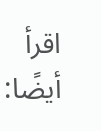اقرأ أيضًا: